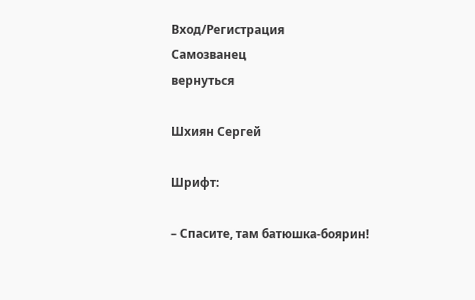Вход/Регистрация
Самозванец
вернуться

Шхиян Сергей

Шрифт:

– Спасите, там батюшка-боярин!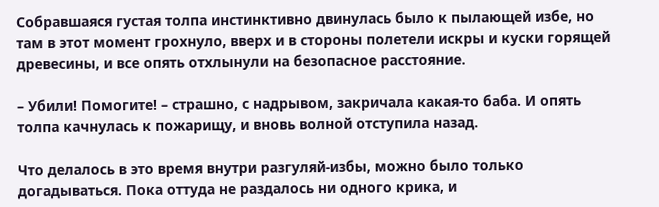Собравшаяся густая толпа инстинктивно двинулась было к пылающей избе, но там в этот момент грохнуло, вверх и в стороны полетели искры и куски горящей древесины, и все опять отхлынули на безопасное расстояние.

– Убили! Помогите! – страшно, с надрывом, закричала какая-то баба. И опять толпа качнулась к пожарищу, и вновь волной отступила назад.

Что делалось в это время внутри разгуляй-избы, можно было только догадываться. Пока оттуда не раздалось ни одного крика, и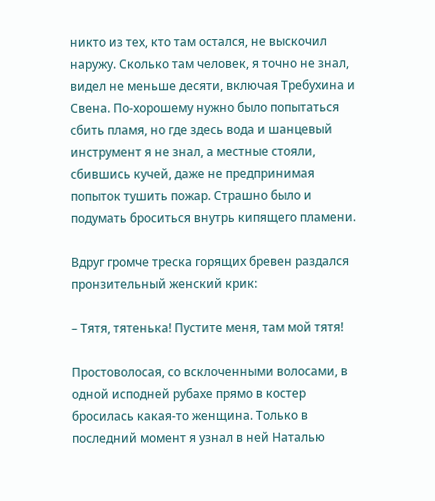никто из тех, кто там остался, не выскочил наружу. Сколько там человек, я точно не знал, видел не меньше десяти, включая Требухина и Свена. По-хорошему нужно было попытаться сбить пламя, но где здесь вода и шанцевый инструмент я не знал, а местные стояли, сбившись кучей, даже не предпринимая попыток тушить пожар. Страшно было и подумать броситься внутрь кипящего пламени.

Вдруг громче треска горящих бревен раздался пронзительный женский крик:

– Тятя, тятенька! Пустите меня, там мой тятя!

Простоволосая, со всклоченными волосами, в одной исподней рубахе прямо в костер бросилась какая-то женщина. Только в последний момент я узнал в ней Наталью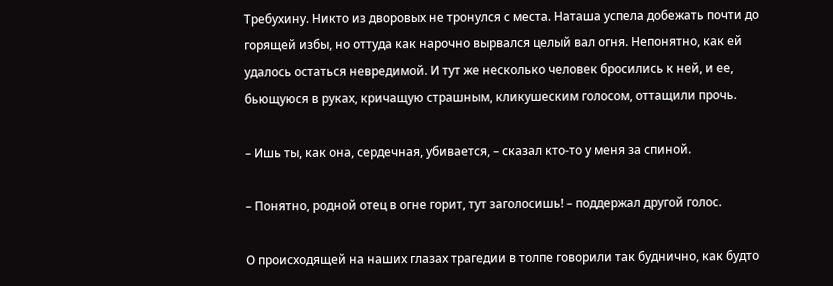Требухину. Никто из дворовых не тронулся с места. Наташа успела добежать почти до горящей избы, но оттуда как нарочно вырвался целый вал огня. Непонятно, как ей удалось остаться невредимой. И тут же несколько человек бросились к ней, и ее, бьющуюся в руках, кричащую страшным, кликушеским голосом, оттащили прочь.

– Ишь ты, как она, сердечная, убивается, – сказал кто-то у меня за спиной.

– Понятно, родной отец в огне горит, тут заголосишь! – поддержал другой голос.

О происходящей на наших глазах трагедии в толпе говорили так буднично, как будто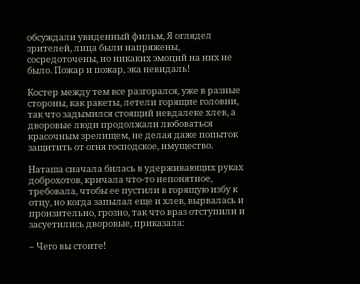обсуждали увиденный фильм, Я оглядел зрителей, лица были напряжены, сосредоточены, но никаких эмоций на них не было. Пожар и пожар, эка невидаль!

Костер между тем все разгорался, уже в разные стороны, как ракеты, летели горящие головни, так что задымился стоящий невдалеке хлев, а дворовые люди продолжали любоваться красочным зрелищем, не делая даже попыток защитить от огня господское, имущество.

Наташа сначала билась в удерживающих руках доброхотов, кричала что-то непонятное, требовала, чтобы ее пустили в горящую избу к отцу, но когда запылал еще и хлев, вырвалась и пронзительно, грозно, так что враз отступили и засуетились дворовые, приказала:

– Чего вы стоите!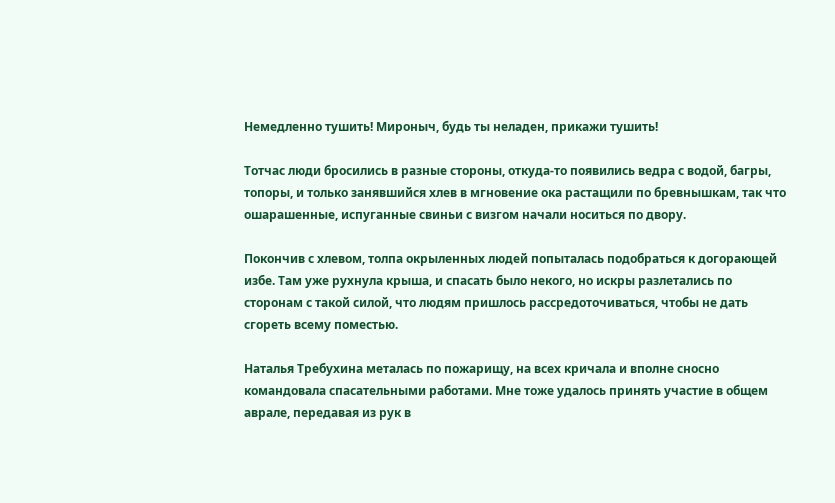Немедленно тушить! Мироныч, будь ты неладен, прикажи тушить!

Тотчас люди бросились в разные стороны, откуда-то появились ведра с водой, багры, топоры, и только занявшийся хлев в мгновение ока растащили по бревнышкам, так что ошарашенные, испуганные свиньи с визгом начали носиться по двору.

Покончив с хлевом, толпа окрыленных людей попыталась подобраться к догорающей избе. Там уже рухнула крыша, и спасать было некого, но искры разлетались по сторонам с такой силой, что людям пришлось рассредоточиваться, чтобы не дать сгореть всему поместью.

Наталья Требухина металась по пожарищу, на всех кричала и вполне сносно командовала спасательными работами. Мне тоже удалось принять участие в общем аврале, передавая из рук в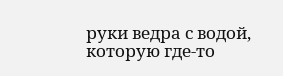руки ведра с водой, которую где-то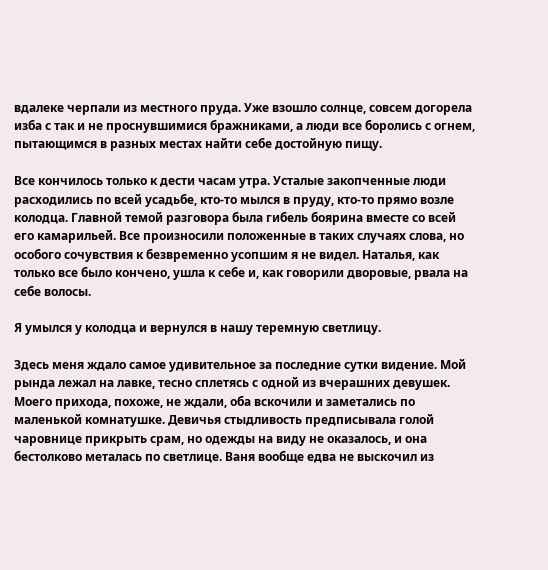вдалеке черпали из местного пруда. Уже взошло солнце, совсем догорела изба с так и не проснувшимися бражниками, а люди все боролись с огнем, пытающимся в разных местах найти себе достойную пищу.

Все кончилось только к дести часам утра. Усталые закопченные люди расходились по всей усадьбе, кто-то мылся в пруду, кто-то прямо возле колодца. Главной темой разговора была гибель боярина вместе со всей его камарильей. Все произносили положенные в таких случаях слова, но особого сочувствия к безвременно усопшим я не видел. Наталья, как только все было кончено, ушла к себе и, как говорили дворовые, рвала на себе волосы.

Я умылся у колодца и вернулся в нашу теремную светлицу.

Здесь меня ждало самое удивительное за последние сутки видение. Мой рында лежал на лавке, тесно сплетясь с одной из вчерашних девушек. Моего прихода, похоже, не ждали, оба вскочили и заметались по маленькой комнатушке. Девичья стыдливость предписывала голой чаровнице прикрыть срам, но одежды на виду не оказалось, и она бестолково металась по светлице. Ваня вообще едва не выскочил из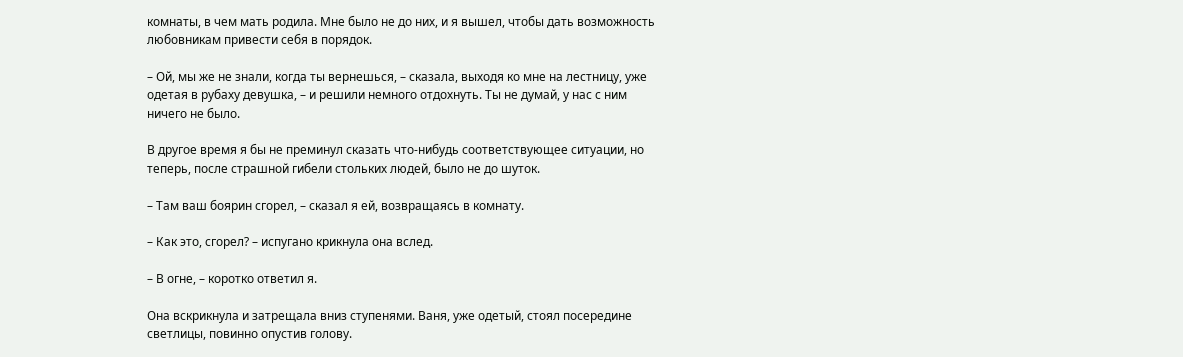комнаты, в чем мать родила. Мне было не до них, и я вышел, чтобы дать возможность любовникам привести себя в порядок.

– Ой, мы же не знали, когда ты вернешься, – сказала, выходя ко мне на лестницу, уже одетая в рубаху девушка, – и решили немного отдохнуть. Ты не думай, у нас с ним ничего не было.

В другое время я бы не преминул сказать что-нибудь соответствующее ситуации, но теперь, после страшной гибели стольких людей, было не до шуток.

– Там ваш боярин сгорел, – сказал я ей, возвращаясь в комнату.

– Как это, сгорел? – испугано крикнула она вслед.

– В огне, – коротко ответил я.

Она вскрикнула и затрещала вниз ступенями. Ваня, уже одетый, стоял посередине светлицы, повинно опустив голову.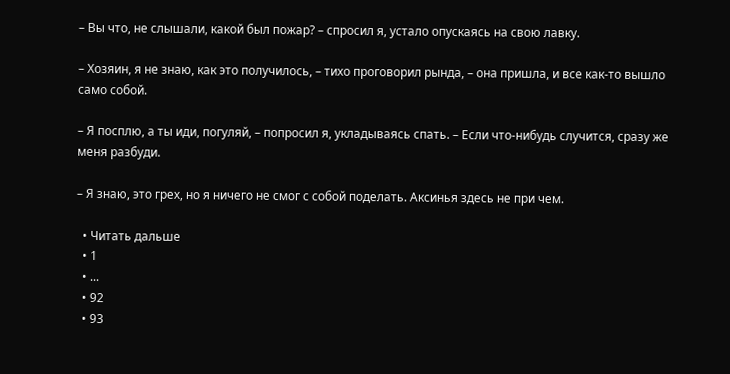– Вы что, не слышали, какой был пожар? – спросил я, устало опускаясь на свою лавку.

– Хозяин, я не знаю, как это получилось, – тихо проговорил рында, – она пришла, и все как-то вышло само собой.

– Я посплю, а ты иди, погуляй, – попросил я, укладываясь спать. – Если что-нибудь случится, сразу же меня разбуди.

– Я знаю, это грех, но я ничего не смог с собой поделать. Аксинья здесь не при чем.

  • Читать дальше
  • 1
  • ...
  • 92
  • 93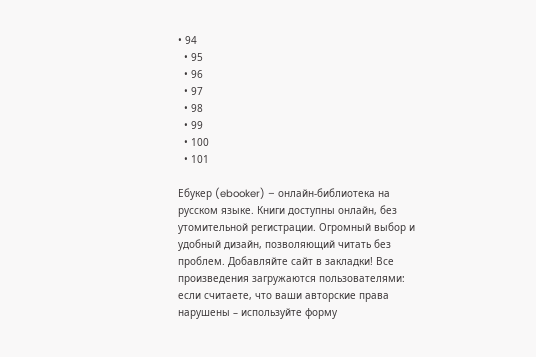• 94
  • 95
  • 96
  • 97
  • 98
  • 99
  • 100
  • 101

Ебукер (ebooker) – онлайн-библиотека на русском языке. Книги доступны онлайн, без утомительной регистрации. Огромный выбор и удобный дизайн, позволяющий читать без проблем. Добавляйте сайт в закладки! Все произведения загружаются пользователями: если считаете, что ваши авторские права нарушены – используйте форму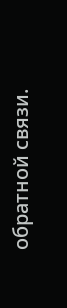обратной связи.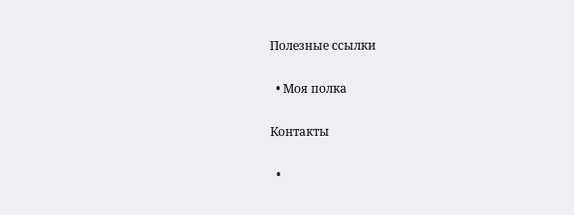Полезные ссылки

  • Моя полка

Контакты

  •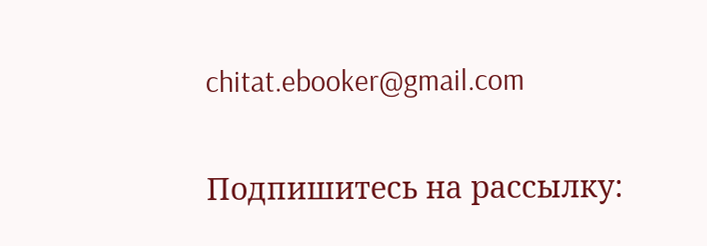chitat.ebooker@gmail.com

Подпишитесь на рассылку: